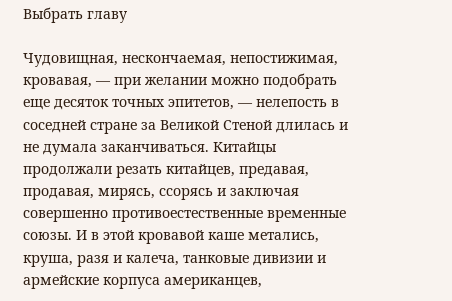Выбрать главу

Чудовищная, нескончаемая, непостижимая, кровавая, — при желании можно подобрать еще десяток точных эпитетов, — нелепость в соседней стране за Великой Стеной длилась и не думала заканчиваться. Китайцы продолжали резать китайцев, предавая, продавая, мирясь, ссорясь и заключая совершенно противоестественные временные союзы. И в этой кровавой каше метались, круша, разя и калеча, танковые дивизии и армейские корпуса американцев,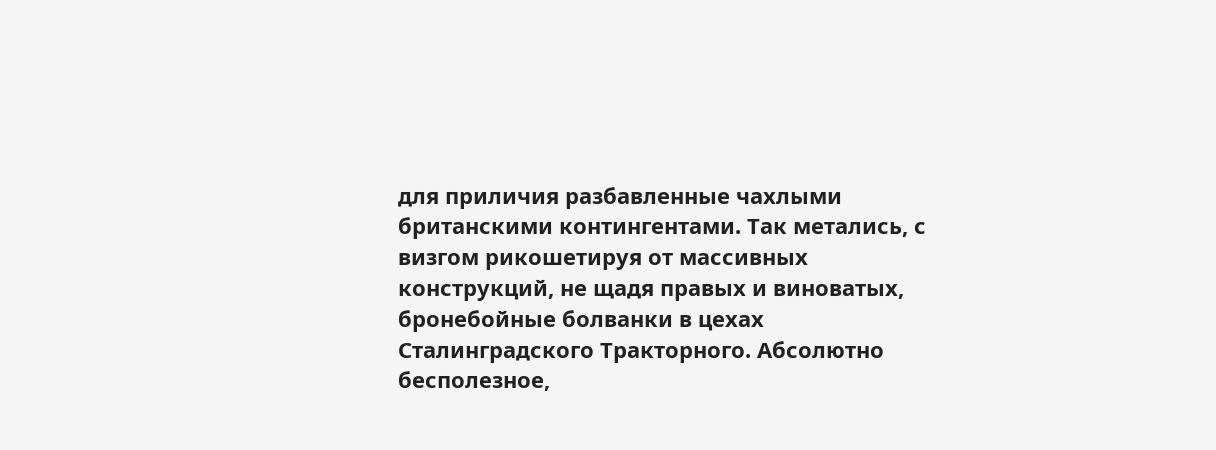для приличия разбавленные чахлыми британскими контингентами. Так метались, с визгом рикошетируя от массивных конструкций, не щадя правых и виноватых, бронебойные болванки в цехах Сталинградского Тракторного. Абсолютно бесполезное,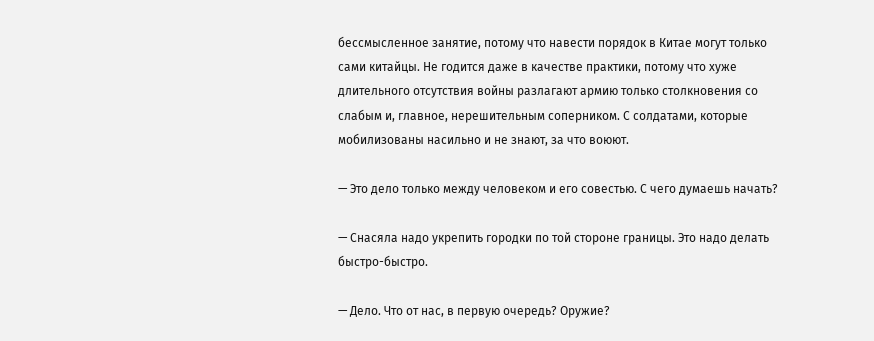бессмысленное занятие, потому что навести порядок в Китае могут только сами китайцы. Не годится даже в качестве практики, потому что хуже длительного отсутствия войны разлагают армию только столкновения со слабым и, главное, нерешительным соперником. С солдатами, которые мобилизованы насильно и не знают, за что воюют.

— Это дело только между человеком и его совестью. С чего думаешь начать?

— Снасяла надо укрепить городки по той стороне границы. Это надо делать быстро-быстро.

— Дело. Что от нас, в первую очередь? Оружие?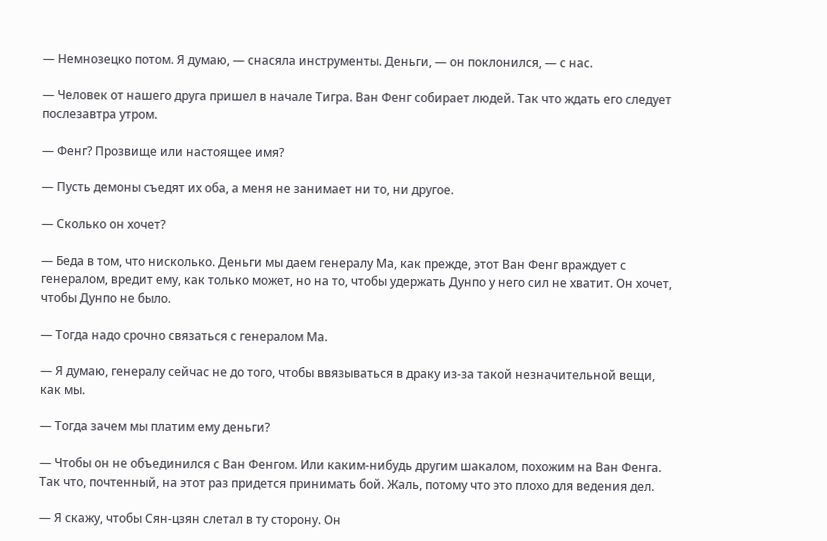— Немнозецко потом. Я думаю, — снасяла инструменты. Деньги, — он поклонился, — с нас.

— Человек от нашего друга пришел в начале Тигра. Ван Фенг собирает людей. Так что ждать его следует послезавтра утром.

— Фенг? Прозвище или настоящее имя?

— Пусть демоны съедят их оба, а меня не занимает ни то, ни другое.

— Сколько он хочет?

— Беда в том, что нисколько. Деньги мы даем генералу Ма, как прежде, этот Ван Фенг враждует с генералом, вредит ему, как только может, но на то, чтобы удержать Дунпо у него сил не хватит. Он хочет, чтобы Дунпо не было.

— Тогда надо срочно связаться с генералом Ма.

— Я думаю, генералу сейчас не до того, чтобы ввязываться в драку из-за такой незначительной вещи, как мы.

— Тогда зачем мы платим ему деньги?

— Чтобы он не объединился с Ван Фенгом. Или каким-нибудь другим шакалом, похожим на Ван Фенга. Так что, почтенный, на этот раз придется принимать бой. Жаль, потому что это плохо для ведения дел.

— Я скажу, чтобы Сян-цзян слетал в ту сторону. Он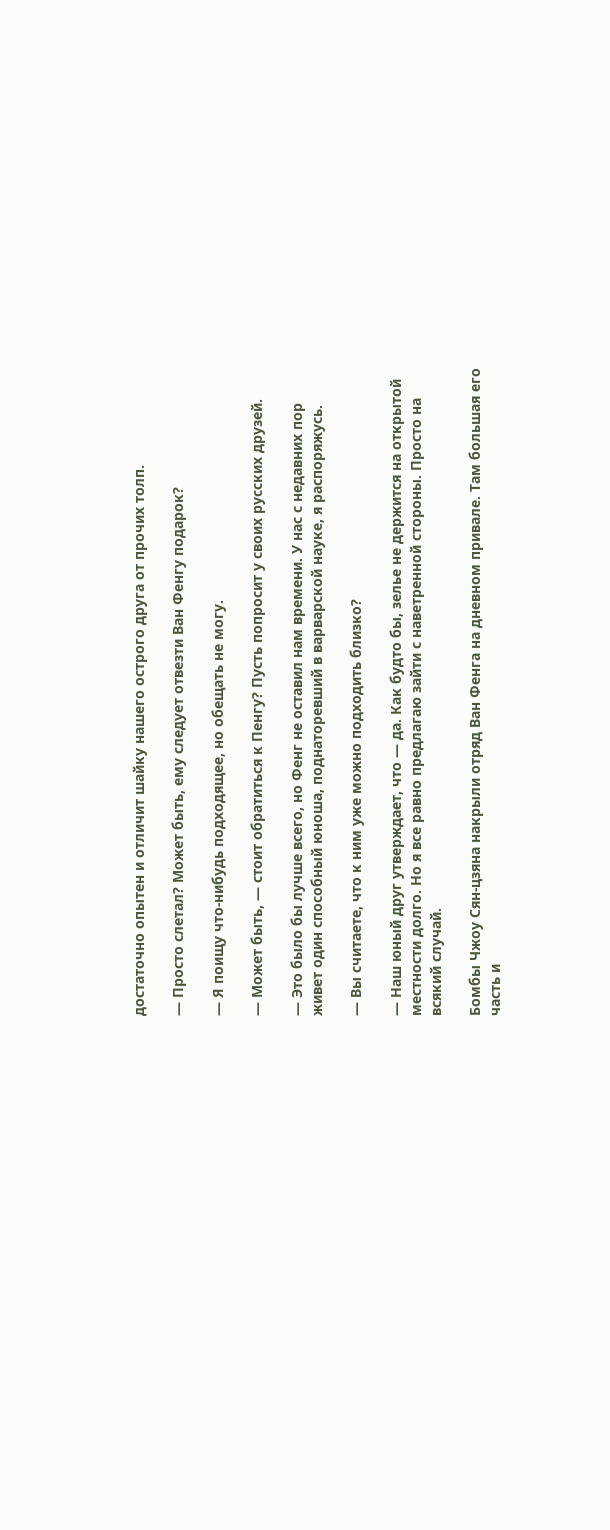достаточно опытен и отличит шайку нашего острого друга от прочих толп.

— Просто слетал? Может быть, ему следует отвезти Ван Фенгу подарок?

— Я поищу что-нибудь подходящее, но обещать не могу.

— Может быть, — стоит обратиться к Пенгу? Пусть попросит у своих русских друзей.

— Это было бы лучше всего, но Фенг не оставил нам времени. У нас с недавних пор живет один способный юноша, поднаторевший в варварской науке, я распоряжусь.

— Вы считаете, что к ним уже можно подходить близко?

— Наш юный друг утверждает, что — да. Как будто бы, зелье не держится на открытой местности долго. Но я все равно предлагаю зайти с наветренной стороны. Просто на всякий случай.

Бомбы Чжоу Сян-цзяна накрыли отряд Ван Фенга на дневном привале. Там большая его часть и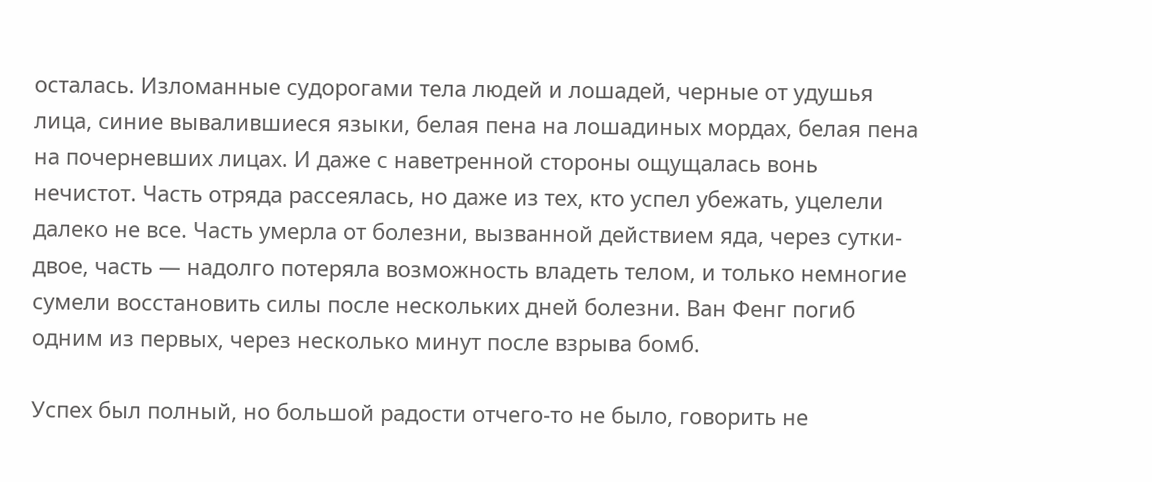осталась. Изломанные судорогами тела людей и лошадей, черные от удушья лица, синие вывалившиеся языки, белая пена на лошадиных мордах, белая пена на почерневших лицах. И даже с наветренной стороны ощущалась вонь нечистот. Часть отряда рассеялась, но даже из тех, кто успел убежать, уцелели далеко не все. Часть умерла от болезни, вызванной действием яда, через сутки-двое, часть — надолго потеряла возможность владеть телом, и только немногие сумели восстановить силы после нескольких дней болезни. Ван Фенг погиб одним из первых, через несколько минут после взрыва бомб.

Успех был полный, но большой радости отчего-то не было, говорить не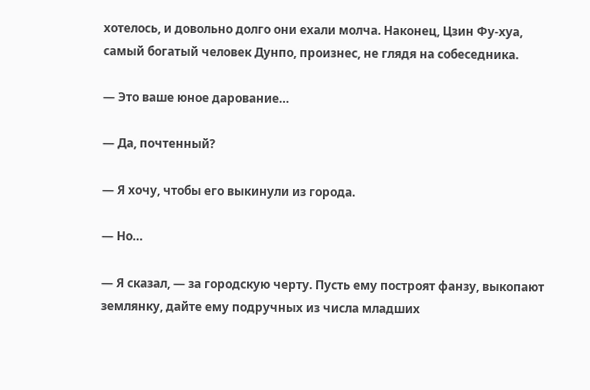хотелось, и довольно долго они ехали молча. Наконец, Цзин Фу-хуа, самый богатый человек Дунпо, произнес, не глядя на собеседника.

— Это ваше юное дарование…

— Да, почтенный?

— Я хочу, чтобы его выкинули из города.

— Но…

— Я сказал, — за городскую черту. Пусть ему построят фанзу, выкопают землянку, дайте ему подручных из числа младших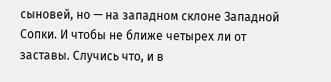сыновей, но — на западном склоне Западной Сопки. И чтобы не ближе четырех ли от заставы. Случись что, и в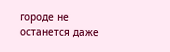городе не останется даже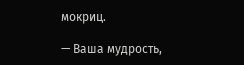мокриц.

— Ваша мудрость,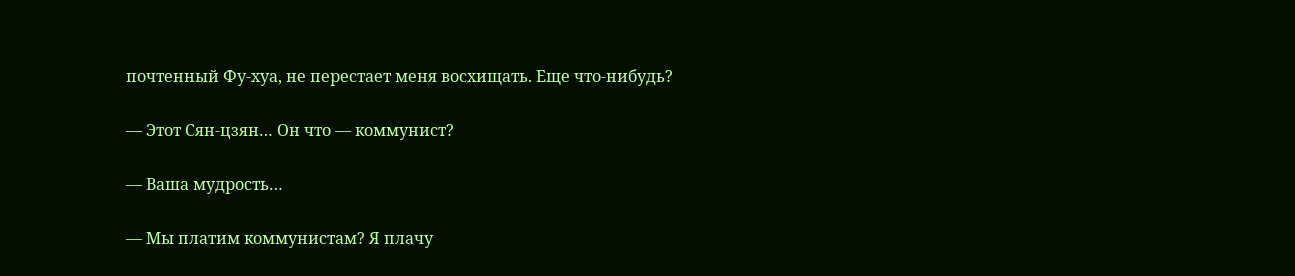почтенный Фу-хуа, не перестает меня восхищать. Еще что-нибудь?

— Этот Сян-цзян… Он что — коммунист?

— Ваша мудрость…

— Мы платим коммунистам? Я плачу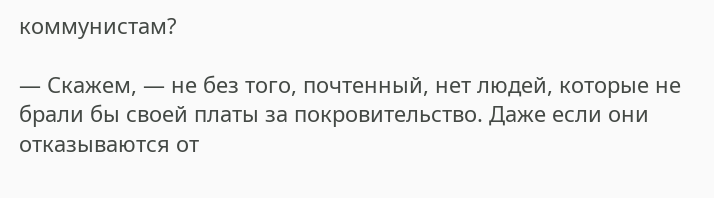коммунистам?

— Скажем, — не без того, почтенный, нет людей, которые не брали бы своей платы за покровительство. Даже если они отказываются от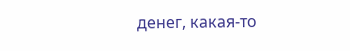денег, какая-то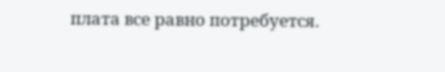плата все равно потребуется.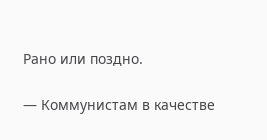Рано или поздно.

— Коммунистам в качестве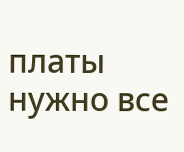платы нужно все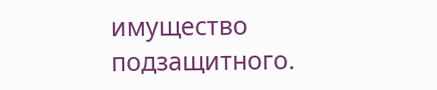имущество подзащитного.